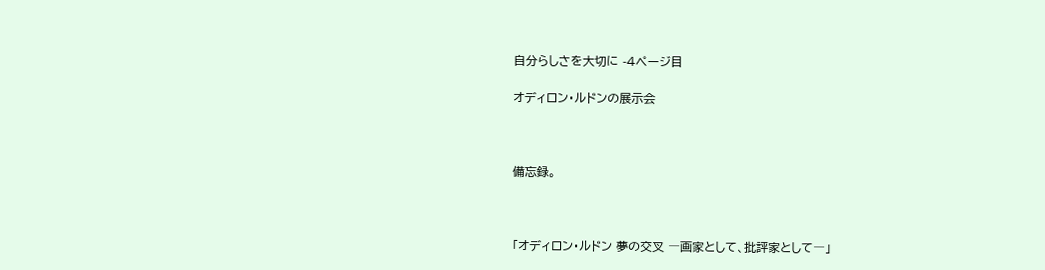自分らしさを大切に -4ページ目

オディロン・ルドンの展示会



備忘録。



「オディロン・ルドン 夢の交叉 ―画家として、批評家として―」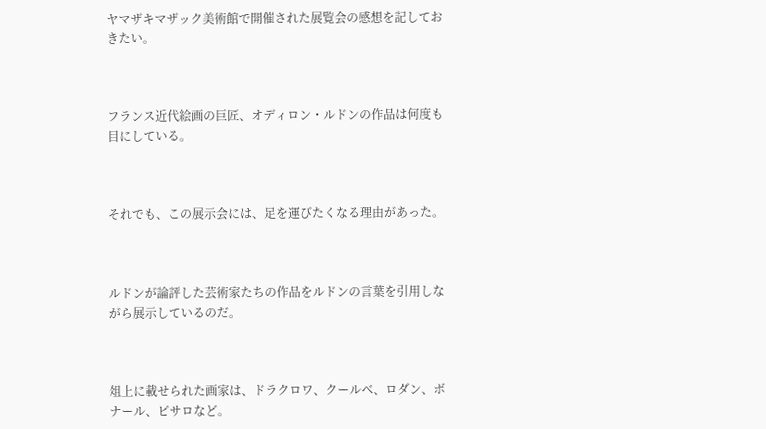ヤマザキマザック美術館で開催された展覧会の感想を記しておきたい。



フランス近代絵画の巨匠、オディロン・ルドンの作品は何度も目にしている。



それでも、この展示会には、足を運びたくなる理由があった。



ルドンが論評した芸術家たちの作品をルドンの言葉を引用しながら展示しているのだ。



俎上に載せられた画家は、ドラクロワ、クールベ、ロダン、ボナール、ピサロなど。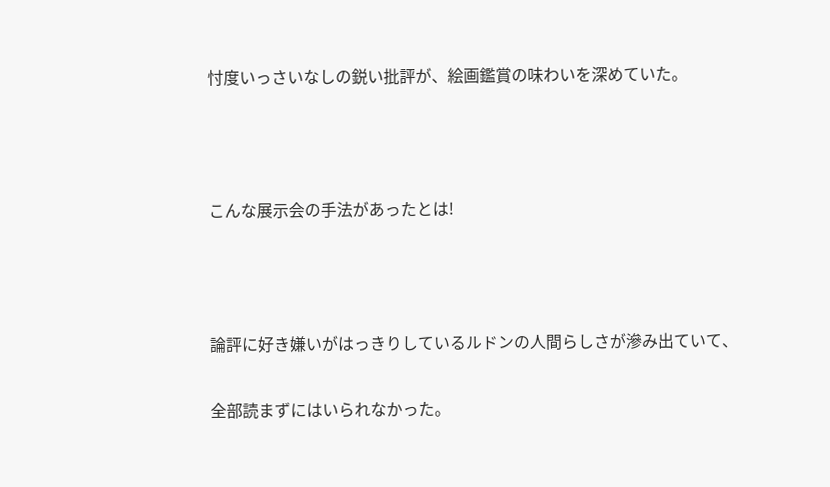忖度いっさいなしの鋭い批評が、絵画鑑賞の味わいを深めていた。



こんな展示会の手法があったとは!



論評に好き嫌いがはっきりしているルドンの人間らしさが滲み出ていて、

全部読まずにはいられなかった。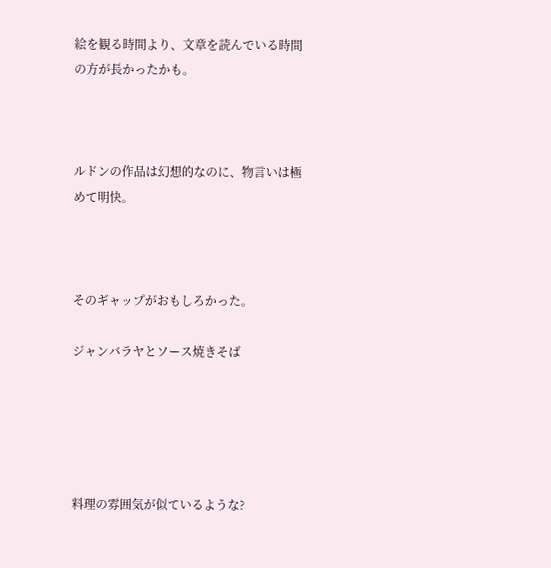絵を観る時間より、文章を読んでいる時間の方が長かったかも。



ルドンの作品は幻想的なのに、物言いは極めて明快。



そのギャップがおもしろかった。

ジャンバラヤとソース焼きそば





料理の雰囲気が似ているような?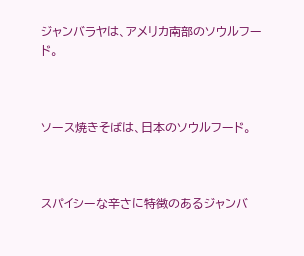ジャンバラヤは、アメリカ南部のソウルフード。



ソース焼きそばは、日本のソウルフード。



スパイシーな辛さに特徴のあるジャンバ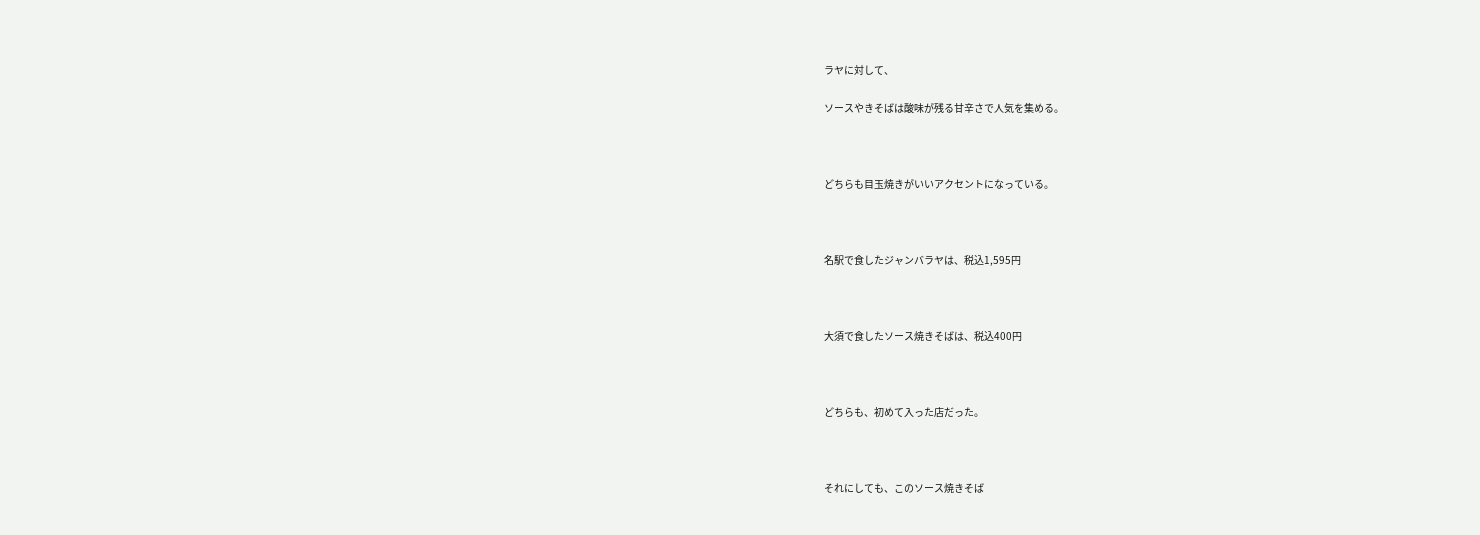ラヤに対して、

ソースやきそばは酸味が残る甘辛さで人気を集める。



どちらも目玉焼きがいいアクセントになっている。



名駅で食したジャンバラヤは、税込1,595円



大須で食したソース焼きそばは、税込400円



どちらも、初めて入った店だった。



それにしても、このソース焼きそば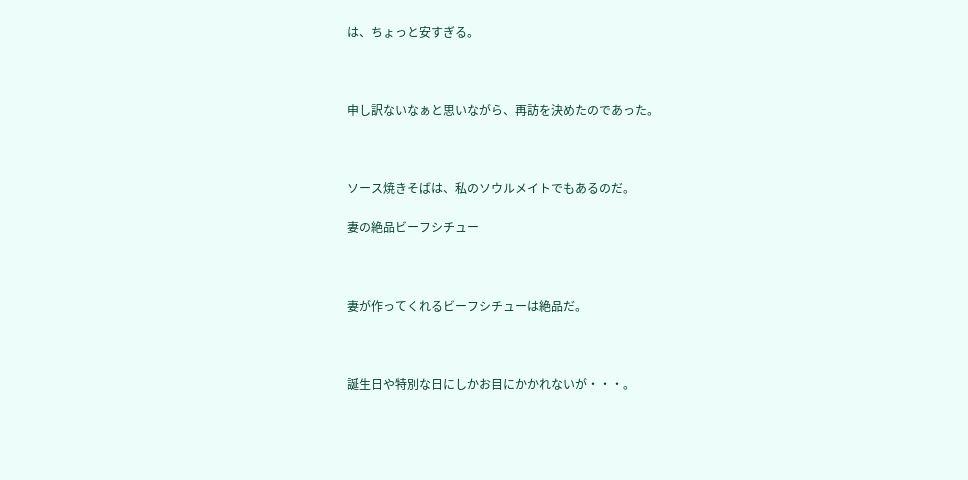は、ちょっと安すぎる。



申し訳ないなぁと思いながら、再訪を決めたのであった。



ソース焼きそばは、私のソウルメイトでもあるのだ。

妻の絶品ビーフシチュー



妻が作ってくれるビーフシチューは絶品だ。



誕生日や特別な日にしかお目にかかれないが・・・。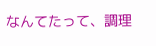なんてたって、調理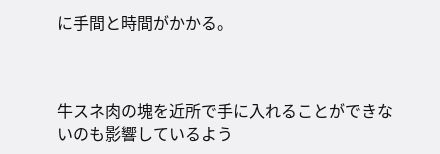に手間と時間がかかる。



牛スネ肉の塊を近所で手に入れることができないのも影響しているよう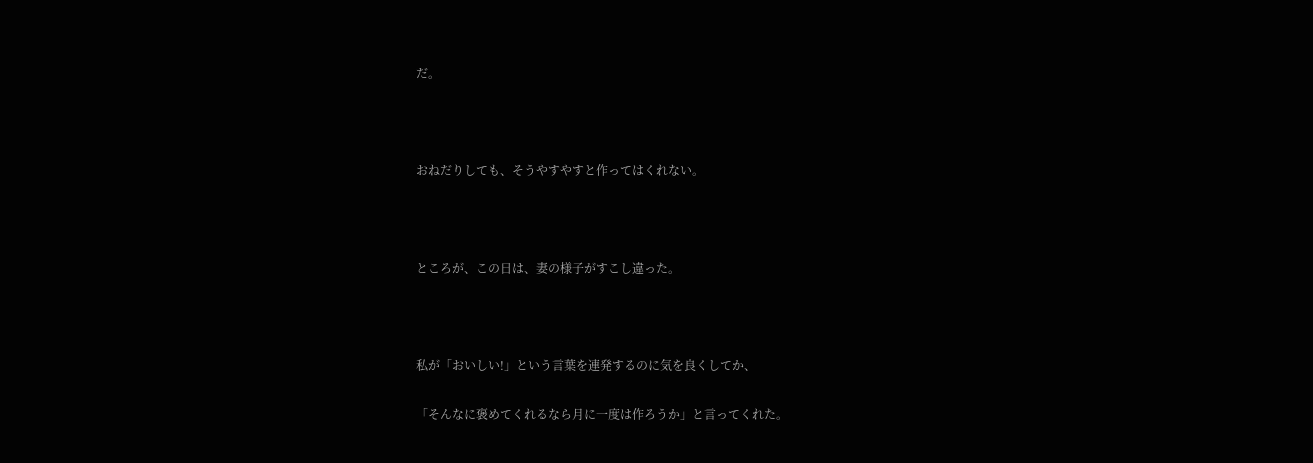だ。



おねだりしても、そうやすやすと作ってはくれない。



ところが、この日は、妻の様子がすこし違った。



私が「おいしい!」という言葉を連発するのに気を良くしてか、

「そんなに褒めてくれるなら月に一度は作ろうか」と言ってくれた。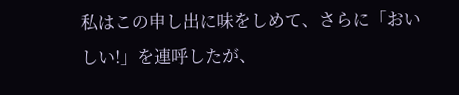私はこの申し出に味をしめて、さらに「おいしい!」を連呼したが、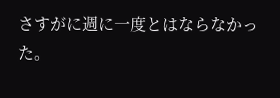さすがに週に一度とはならなかった。